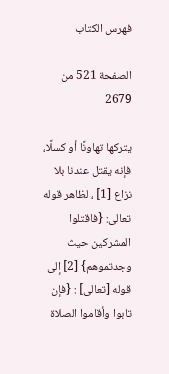فهرس الكتاب

الصفحة 521 من 2679

يتركها تهاونًا أو كسلًا، فإنه يقتل عندنا بلا نزاع [1] ، لظاهر قوله تعالى: {فاقتلوا المشركين حيث وجدتموهم} [2] إلى قوله [تعالى] : {فإن تابوا وأقاموا الصلاة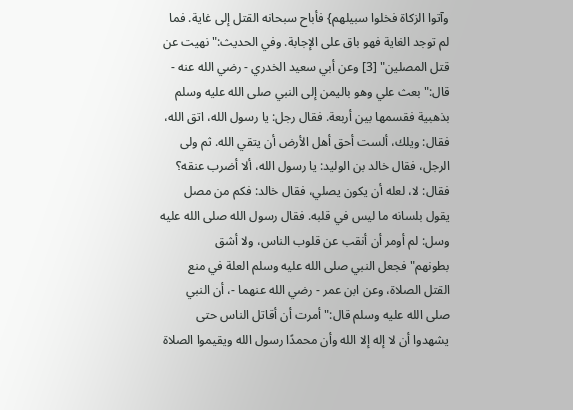وآتوا الزكاة فخلوا سبيلهم} فأباح سبحانه القتل إلى غاية. فما لم توجد الغاية فهو باق على الإجابة. وفي الحديث:"نهيت عن قتل المصلين" [3] وعن أبي سعيد الخدري - رضي الله عنه - قال:"بعث علي وهو باليمن إلى النبي صلى الله عليه وسلم بذهبية فقسمها بين أربعة. فقال رجل: يا رسول الله، اتق الله، فقال: ويلك، ألست أحق أهل الأرض أن يتقي الله. ثم ولى الرجل، فقال خالد بن الوليد: يا رسول الله، ألا أضرب عنقه؟ فقال: لا، لعله أن يكون يصلي، فقال خالد: فكم من مصل يقول بلسانه ما ليس في قلبه. فقال رسول الله صلى الله عليه وسل: لم أومر أن أنقب عن قلوب الناس، ولا أشق بطونهم"فجعل النبي صلى الله عليه وسلم العلة في منع القتل الصلاة، وعن ابن عمر - رضي الله عنهما -، أن النبي صلى الله عليه وسلم قال:"أمرت أن أقاتل الناس حتى يشهدوا أن لا إله إلا الله وأن محمدًا رسول الله ويقيموا الصلاة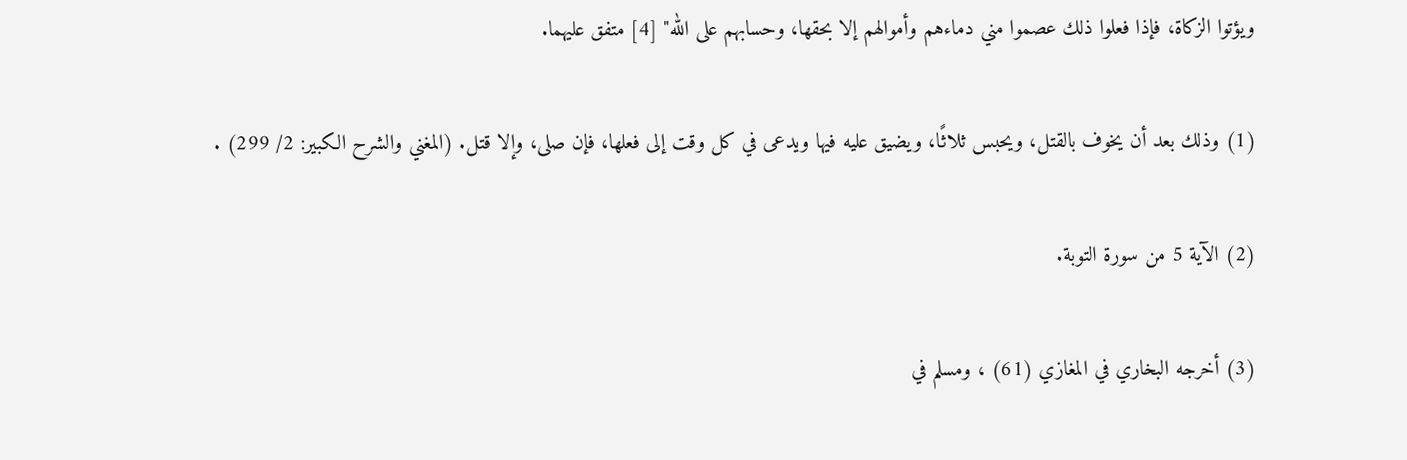ويؤتوا الزكاة، فإذا فعلوا ذلك عصموا مني دماءهم وأموالهم إلا بحقها، وحسابهم على الله" [4] متفق عليهما.

(1) وذلك بعد أن يخوف بالقتل، ويحبس ثلاثًا، ويضيق عليه فيها ويدعى في كل وقت إلى فعلها، فإن صلى، وإلا قتل. (المغني والشرح الكبير: 2/ 299) .

(2) الآية 5 من سورة التوبة.

(3) أخرجه البخاري في المغازي (61) ، ومسلم في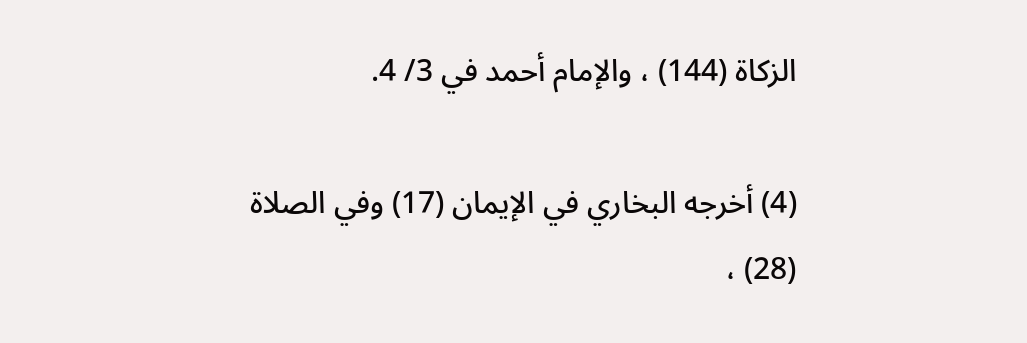الزكاة (144) ، والإمام أحمد في 3/ 4.

(4) أخرجه البخاري في الإيمان (17) وفي الصلاة (28) ،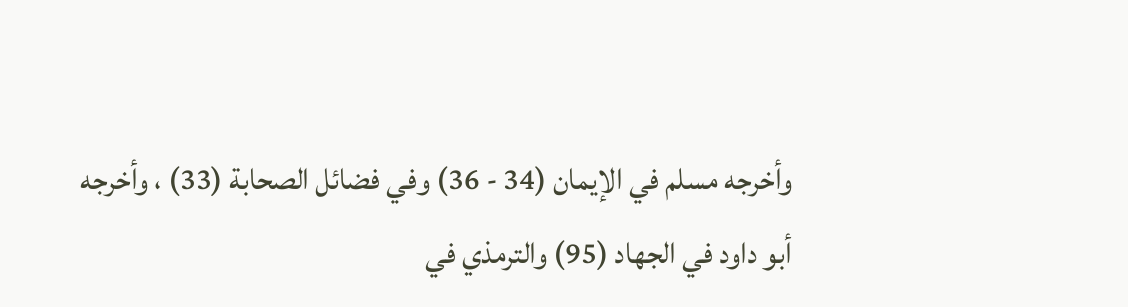وأخرجه مسلم في الإيمان (34 - 36) وفي فضائل الصحابة (33) ، وأخرجه أبو داود في الجهاد (95) والترمذي في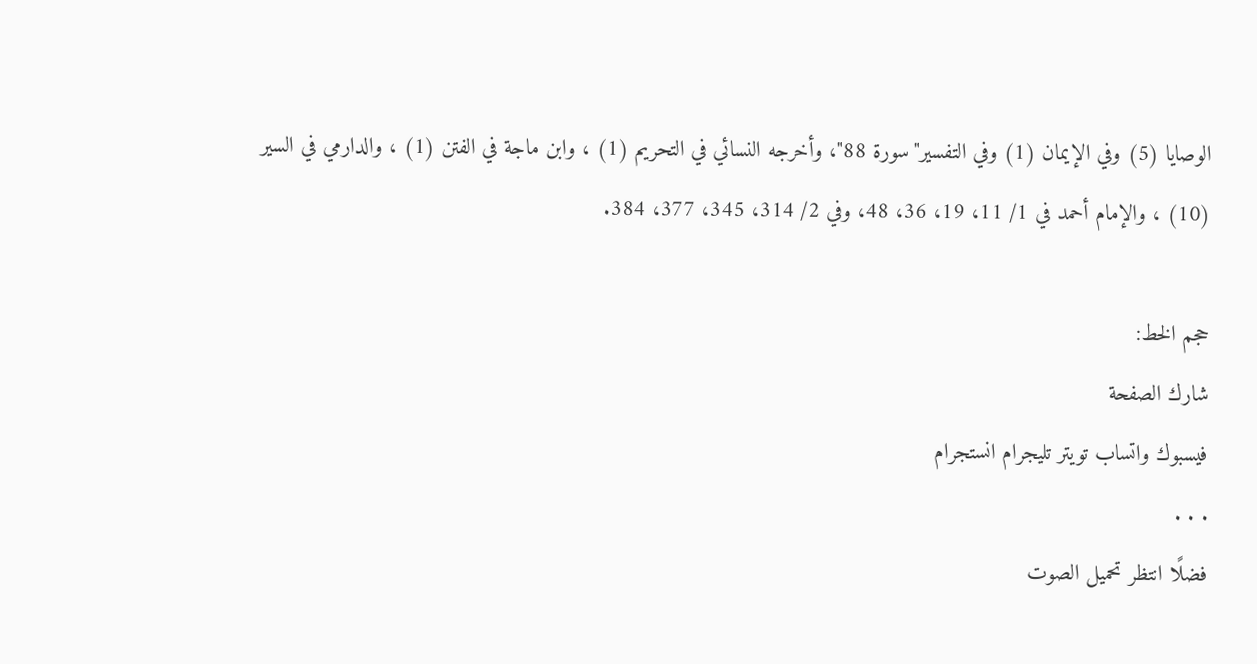الوصايا (5) وفي الإيمان (1) وفي التفسير"سورة 88"، وأخرجه النسائي في التحريم (1) ، وابن ماجة في الفتن (1) ، والدارمي في السير (10) ، والإمام أحمد في 1/ 11، 19، 36، 48، وفي 2/ 314، 345، 377، 384.

حجم الخط:
شارك الصفحة
فيسبوك واتساب تويتر تليجرام انستجرام
. . .
فضلًا انتظر تحميل الصوت